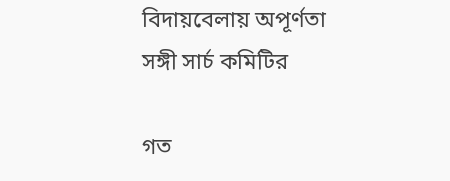বিদায়বেলায় অপূর্ণতা সঙ্গী সার্চ কমিটির

গত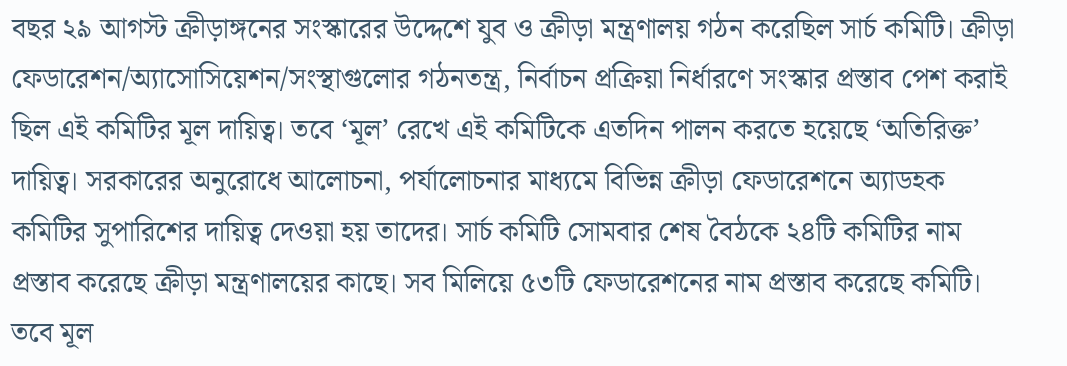বছর ২৯ আগস্ট ক্রীড়াঙ্গনের সংস্কারের উদ্দেশে যুব ও ক্রীড়া মন্ত্রণালয় গঠন করেছিল সার্চ কমিটি। ক্রীড়া ফেডারেশন/অ্যাসোসিয়েশন/সংস্থাগুলোর গঠনতন্ত্র, নির্বাচন প্রক্রিয়া নির্ধারণে সংস্কার প্রস্তাব পেশ করাই ছিল এই কমিটির মূল দায়িত্ব। তবে ‘মূল’ রেখে এই কমিটিকে এতদিন পালন করতে হয়েছে ‘অতিরিক্ত’ দায়িত্ব। সরকারের অনুরোধে আলোচনা, পর্যালোচনার মাধ্যমে বিভিন্ন ক্রীড়া ফেডারেশনে অ্যাডহক কমিটির সুপারিশের দায়িত্ব দেওয়া হয় তাদের। সার্চ কমিটি সোমবার শেষ বৈঠকে ২৪টি কমিটির নাম প্রস্তাব করেছে ক্রীড়া মন্ত্রণালয়ের কাছে। সব মিলিয়ে ৫৩টি ফেডারেশনের নাম প্রস্তাব করেছে কমিটি। তবে মূল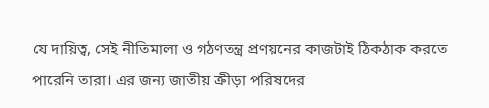যে দায়িত্ব, সেই নীতিমালা ও গঠণতন্ত্র প্রণয়নের কাজটাই ঠিকঠাক করতে পারেনি তারা। এর জন্য জাতীয় ক্রীড়া পরিষদের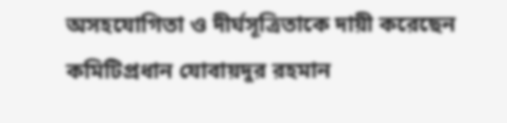অসহযোগিতা ও দীর্ঘসূত্রিতাকে দায়ী করেছেন কমিটিপ্রধান যোবায়দুর রহমান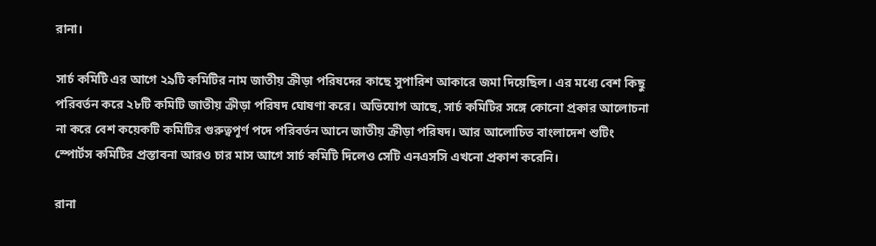রানা।

সার্চ কমিটি এর আগে ২৯টি কমিটির নাম জাতীয় ক্রীড়া পরিষদের কাছে সুপারিশ আকারে জমা দিয়েছিল। এর মধ্যে বেশ কিছু পরিবর্তন করে ২৮টি কমিটি জাতীয় ক্রীড়া পরিষদ ঘোষণা করে। অভিযোগ আছে, সার্চ কমিটির সঙ্গে কোনো প্রকার আলোচনা না করে বেশ কয়েকটি কমিটির গুরুত্বপূর্ণ পদে পরিবর্তন আনে জাতীয় ক্রীড়া পরিষদ। আর আলোচিত বাংলাদেশ শুটিং স্পোর্টস কমিটির প্রস্তাবনা আরও চার মাস আগে সার্চ কমিটি দিলেও সেটি এনএসসি এখনো প্রকাশ করেনি।

রানা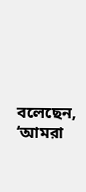বলেছেন, ‘আমরা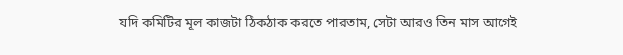যদি কমিটির মূল কাজটা ঠিকঠাক করতে পারতাম, সেটা আরও তিন মাস আগেই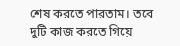শেষ করতে পারতাম। তবে দুটি কাজ করতে গিয়ে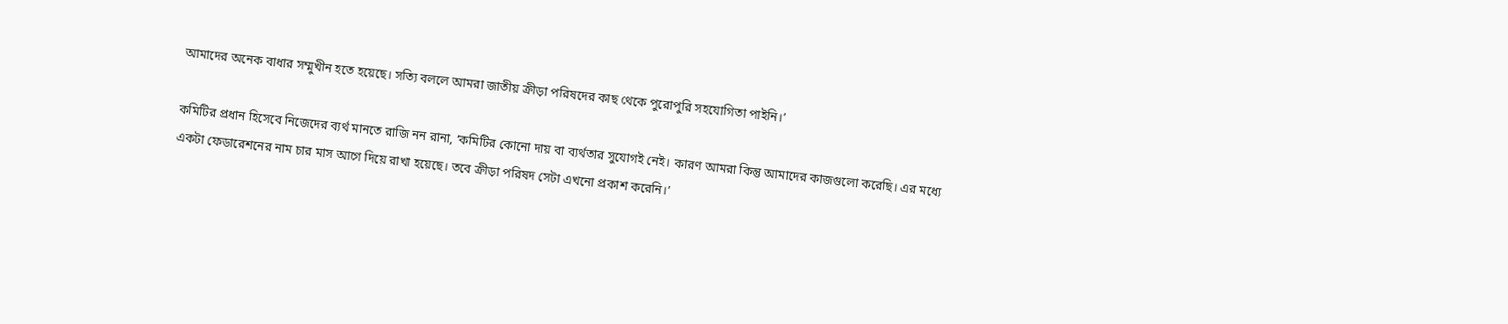আমাদের অনেক বাধার সম্মুখীন হতে হয়েছে। সত্যি বললে আমরা জাতীয় ক্রীড়া পরিষদের কাছ থেকে পুরোপুরি সহযোগিতা পাইনি।’

কমিটির প্রধান হিসেবে নিজেদের ব্যর্থ মানতে রাজি নন রানা, ‘কমিটির কোনো দায় বা ব্যর্থতার সুযোগই নেই। কারণ আমরা কিন্তু আমাদের কাজগুলো করেছি। এর মধ্যে একটা ফেডারেশনের নাম চার মাস আগে দিয়ে রাখা হয়েছে। তবে ক্রীড়া পরিষদ সেটা এখনো প্রকাশ করেনি।’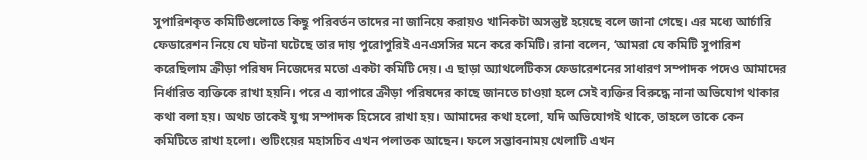সুপারিশকৃত কমিটিগুলোতে কিছু পরিবর্তন তাদের না জানিয়ে করায়ও খানিকটা অসন্তুষ্ট হয়েছে বলে জানা গেছে। এর মধ্যে আর্চারি ফেডারেশন নিয়ে যে ঘটনা ঘটেছে তার দায় পুরোপুরিই এনএসসির মনে করে কমিটি। রানা বলেন, ‘আমরা যে কমিটি সুপারিশ করেছিলাম ক্রীড়া পরিষদ নিজেদের মতো একটা কমিটি দেয়। এ ছাড়া অ্যাথলেটিকস ফেডারেশনের সাধারণ সম্পাদক পদেও আমাদের নির্ধারিত ব্যক্তিকে রাখা হয়নি। পরে এ ব্যাপারে ক্রীড়া পরিষদের কাছে জানতে চাওয়া হলে সেই ব্যক্তির বিরুদ্ধে নানা অভিযোগ থাকার কথা বলা হয়। অথচ তাকেই যুগ্ম সম্পাদক হিসেবে রাখা হয়। আমাদের কথা হলো, যদি অভিযোগই থাকে, তাহলে তাকে কেন কমিটিতে রাখা হলো। শুটিংয়ের মহাসচিব এখন পলাতক আছেন। ফলে সম্ভাবনাময় খেলাটি এখন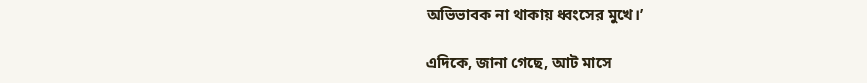অভিভাবক না থাকায় ধ্বংসের মুখে।’

এদিকে, জানা গেছে, আট মাসে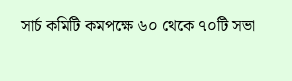সার্চ কমিটি কমপক্ষে ৬০ থেকে ৭০টি সভা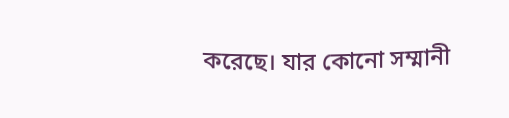করেছে। যার কোনো সম্মানী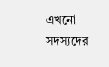এখনো সদস্যদের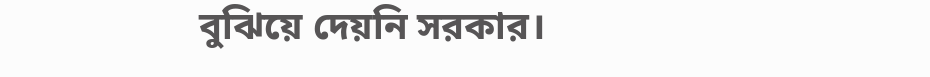বুঝিয়ে দেয়নি সরকার।